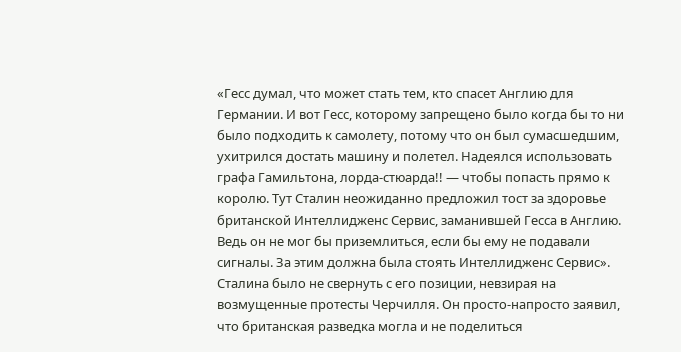«Гесс думал, что может стать тем, кто спасет Англию для Германии. И вот Гесс, которому запрещено было когда бы то ни было подходить к самолету, потому что он был сумасшедшим, ухитрился достать машину и полетел. Надеялся использовать графа Гамильтона, лорда-стюарда!! — чтобы попасть прямо к королю. Тут Сталин неожиданно предложил тост за здоровье британской Интеллидженс Сервис, заманившей Гесса в Англию. Ведь он не мог бы приземлиться, если бы ему не подавали сигналы. За этим должна была стоять Интеллидженс Сервис». Сталина было не свернуть с его позиции, невзирая на возмущенные протесты Черчилля. Он просто-напросто заявил, что британская разведка могла и не поделиться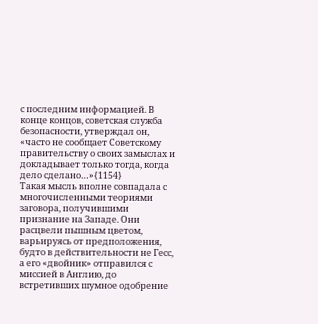с последним информацией. В конце концов, советская служба безопасности, утверждал он, «часто не сообщает Советскому правительству о своих замыслах и докладывает только тогда, когда дело сделано…»{1154}
Такая мысль вполне совпадала с многочисленными теориями заговора, получившими признание на Западе. Они расцвели пышным цветом, варьируясь от предположения, будто в действительности не Гесс, а его «двойник» отправился с миссией в Англию, до встретивших шумное одобрение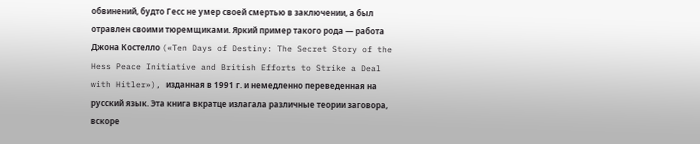обвинений, будто Гесс не умер своей смертью в заключении, а был отравлен своими тюремщиками. Яркий пример такого рода — работа Джона Костелло («Ten Days of Destiny: The Secret Story of the Hess Peace Initiative and British Efforts to Strike a Deal with Hitler»), изданная в 1991 г. и немедленно переведенная на русский язык. Эта книга вкратце излагала различные теории заговора, вскоре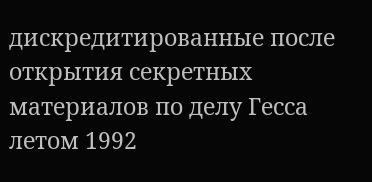дискредитированные после открытия секретных материалов по делу Гесса летом 1992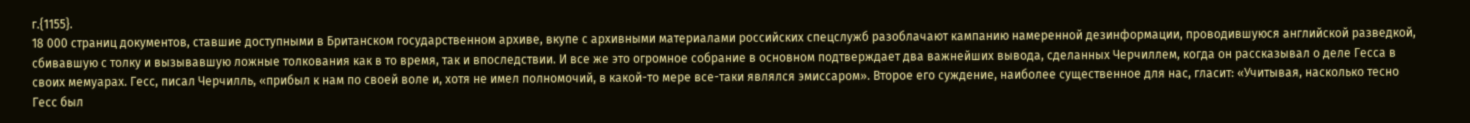г.{1155}.
18 000 страниц документов, ставшие доступными в Британском государственном архиве, вкупе с архивными материалами российских спецслужб разоблачают кампанию намеренной дезинформации, проводившуюся английской разведкой, сбивавшую с толку и вызывавшую ложные толкования как в то время, так и впоследствии. И все же это огромное собрание в основном подтверждает два важнейших вывода, сделанных Черчиллем, когда он рассказывал о деле Гесса в своих мемуарах. Гесс, писал Черчилль, «прибыл к нам по своей воле и, хотя не имел полномочий, в какой-то мере все-таки являлся эмиссаром». Второе его суждение, наиболее существенное для нас, гласит: «Учитывая, насколько тесно Гесс был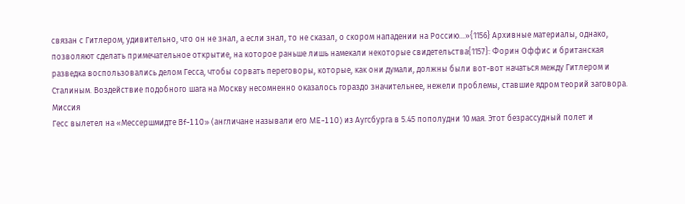связан с Гитлером, удивительно, что он не знал, а если знал, то не сказал, о скором нападении на Россию…»{1156} Архивные материалы, однако, позволяют сделать примечательное открытие, на которое раньше лишь намекали некоторые свидетельства{1157}: Форин Оффис и британская разведка воспользовались делом Гесса, чтобы сорвать переговоры, которые, как они думали, должны были вот-вот начаться между Гитлером и Сталиным. Воздействие подобного шага на Москву несомненно оказалось гораздо значительнее, нежели проблемы, ставшие ядром теорий заговора.
Миссия
Гесс вылетел на «Мессершмидте Bf-110» (англичане называли его ME-110) из Аугсбурга в 5.45 пополудни 10 мая. Этот безрассудный полет и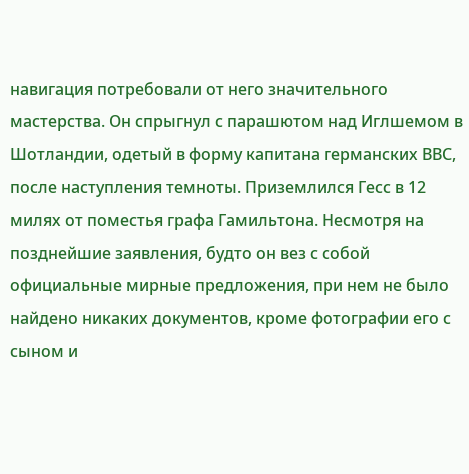навигация потребовали от него значительного мастерства. Он спрыгнул с парашютом над Иглшемом в Шотландии, одетый в форму капитана германских ВВС, после наступления темноты. Приземлился Гесс в 12 милях от поместья графа Гамильтона. Несмотря на позднейшие заявления, будто он вез с собой официальные мирные предложения, при нем не было найдено никаких документов, кроме фотографии его с сыном и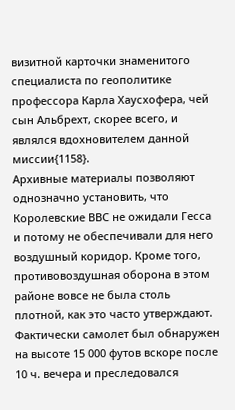визитной карточки знаменитого специалиста по геополитике профессора Карла Хаусхофера, чей сын Альбрехт, скорее всего, и являлся вдохновителем данной миссии{1158}.
Архивные материалы позволяют однозначно установить, что Королевские ВВС не ожидали Гесса и потому не обеспечивали для него воздушный коридор. Кроме того, противовоздушная оборона в этом районе вовсе не была столь плотной, как это часто утверждают. Фактически самолет был обнаружен на высоте 15 000 футов вскоре после 10 ч. вечера и преследовался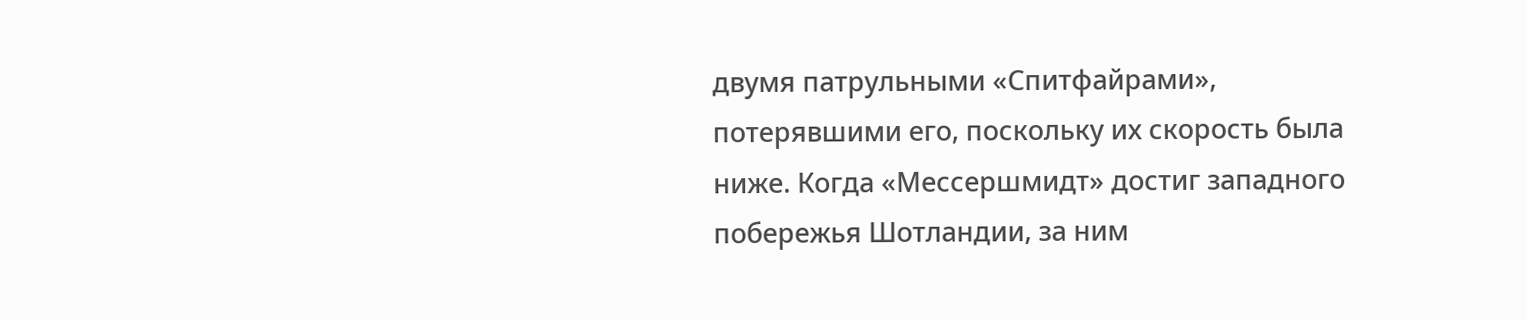двумя патрульными «Спитфайрами», потерявшими его, поскольку их скорость была ниже. Когда «Мессершмидт» достиг западного побережья Шотландии, за ним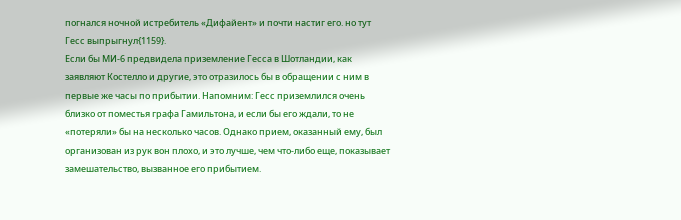погнался ночной истребитель «Дифайент» и почти настиг его. но тут Гесс выпрыгнул{1159}.
Если бы МИ-6 предвидела приземление Гесса в Шотландии, как заявляют Костелло и другие, это отразилось бы в обращении с ним в первые же часы по прибытии. Напомним: Гесс приземлился очень близко от поместья графа Гамильтона, и если бы его ждали, то не «потеряли» бы на несколько часов. Однако прием, оказанный ему, был организован из рук вон плохо, и это лучше, чем что-либо еще, показывает замешательство, вызванное его прибытием.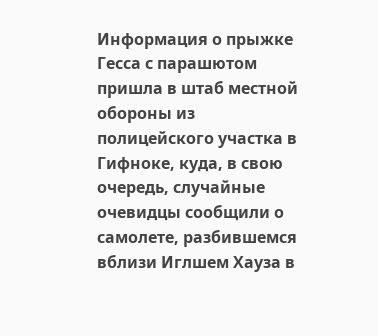Информация о прыжке Гесса с парашютом пришла в штаб местной обороны из полицейского участка в Гифноке, куда, в свою очередь, случайные очевидцы сообщили о самолете, разбившемся вблизи Иглшем Хауза в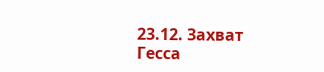23.12. Захват Гесса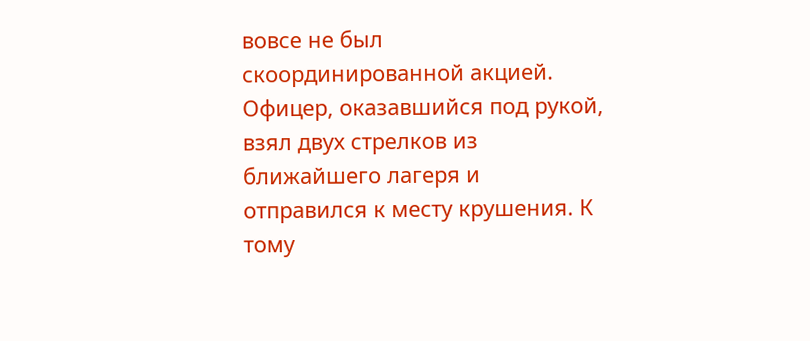вовсе не был скоординированной акцией. Офицер, оказавшийся под рукой, взял двух стрелков из ближайшего лагеря и отправился к месту крушения. К тому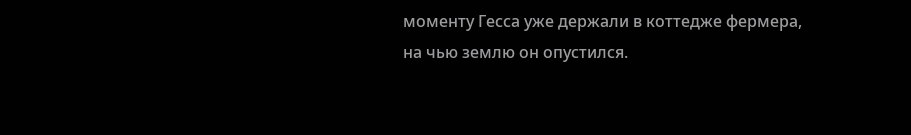моменту Гесса уже держали в коттедже фермера, на чью землю он опустился.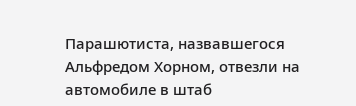Парашютиста, назвавшегося Альфредом Хорном, отвезли на автомобиле в штаб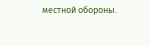местной обороны.